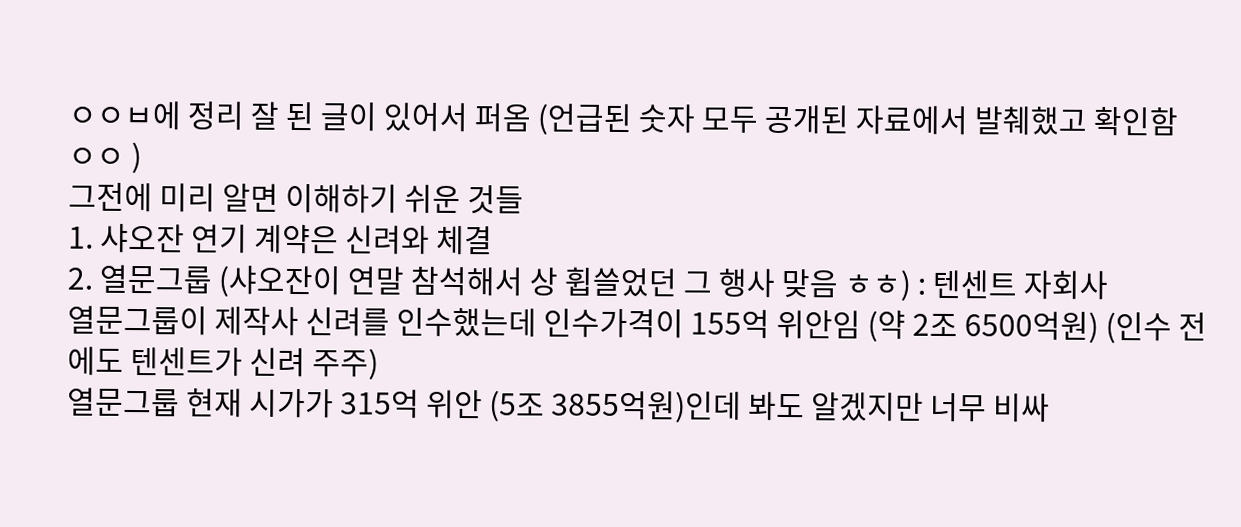ㅇㅇㅂ에 정리 잘 된 글이 있어서 퍼옴 (언급된 숫자 모두 공개된 자료에서 발췌했고 확인함 ㅇㅇ )
그전에 미리 알면 이해하기 쉬운 것들
1. 샤오잔 연기 계약은 신려와 체결
2. 열문그룹 (샤오잔이 연말 참석해서 상 휩쓸었던 그 행사 맞음 ㅎㅎ) : 텐센트 자회사
열문그룹이 제작사 신려를 인수했는데 인수가격이 155억 위안임 (약 2조 6500억원) (인수 전에도 텐센트가 신려 주주)
열문그룹 현재 시가가 315억 위안 (5조 3855억원)인데 봐도 알겠지만 너무 비싸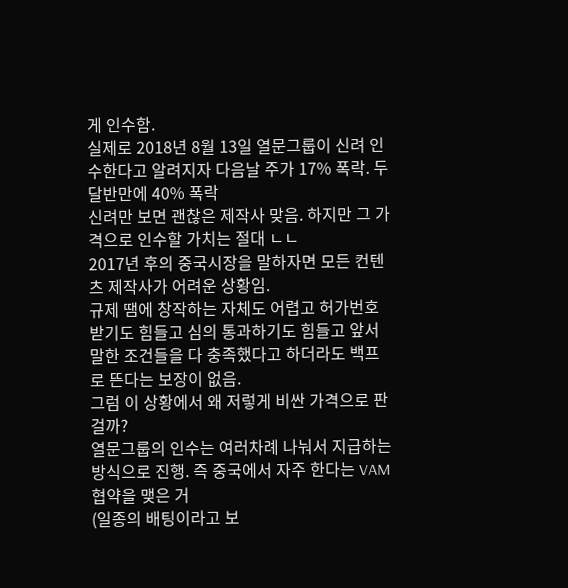게 인수함.
실제로 2018년 8월 13일 열문그룹이 신려 인수한다고 알려지자 다음날 주가 17% 폭락. 두달반만에 40% 폭락
신려만 보면 괜찮은 제작사 맞음. 하지만 그 가격으로 인수할 가치는 절대 ㄴㄴ
2017년 후의 중국시장을 말하자면 모든 컨텐츠 제작사가 어려운 상황임.
규제 땜에 창작하는 자체도 어렵고 허가번호 받기도 힘들고 심의 통과하기도 힘들고 앞서 말한 조건들을 다 충족했다고 하더라도 백프로 뜬다는 보장이 없음.
그럼 이 상황에서 왜 저렇게 비싼 가격으로 판 걸까?
열문그룹의 인수는 여러차례 나눠서 지급하는 방식으로 진행. 즉 중국에서 자주 한다는 VAM 협약을 맺은 거
(일종의 배팅이라고 보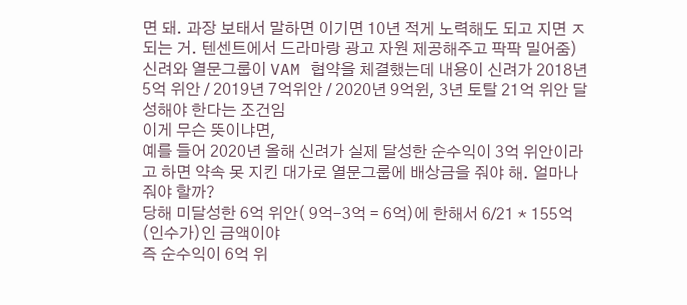면 돼. 과장 보태서 말하면 이기면 10년 적게 노력해도 되고 지면 ㅈ되는 거. 텐센트에서 드라마랑 광고 자원 제공해주고 팍팍 밀어줌)
신려와 열문그룹이 VAM 협약을 체결했는데 내용이 신려가 2018년 5억 위안 / 2019년 7억위안 / 2020년 9억윈, 3년 토탈 21억 위안 달성해야 한다는 조건임
이게 무슨 뜻이냐면,
예를 들어 2020년 올해 신려가 실제 달성한 순수익이 3억 위안이라고 하면 약속 못 지킨 대가로 열문그룹에 배상금을 줘야 해. 얼마나 줘야 할까?
당해 미달성한 6억 위안( 9억-3억 = 6억)에 한해서 6/21 * 155억 (인수가)인 금액이야
즉 순수익이 6억 위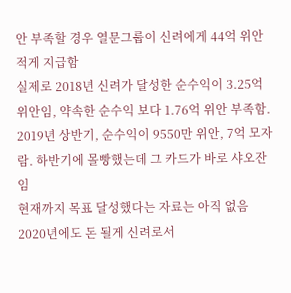안 부족할 경우 열문그룹이 신려에게 44억 위안 적게 지급함
실제로 2018년 신려가 달성한 순수익이 3.25억 위안임, 약속한 순수익 보다 1.76억 위안 부족함.
2019년 상반기, 순수익이 9550만 위안, 7억 모자람. 하반기에 몰빵했는데 그 카드가 바로 샤오잔임
현재까지 목표 달성했다는 자료는 아직 없음
2020년에도 돈 될게 신려로서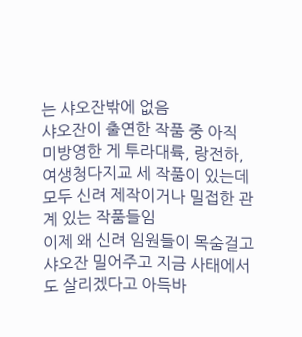는 샤오잔밖에 없음
샤오잔이 출연한 작품 중 아직 미방영한 게 투라대륙, 랑전하, 여생청다지교 세 작품이 있는데 모두 신려 제작이거나 밀접한 관계 있는 작품들임
이제 왜 신려 임원들이 목숨걸고 샤오잔 밀어주고 지금 사태에서도 살리겠다고 아득바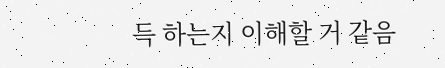득 하는지 이해할 거 같음